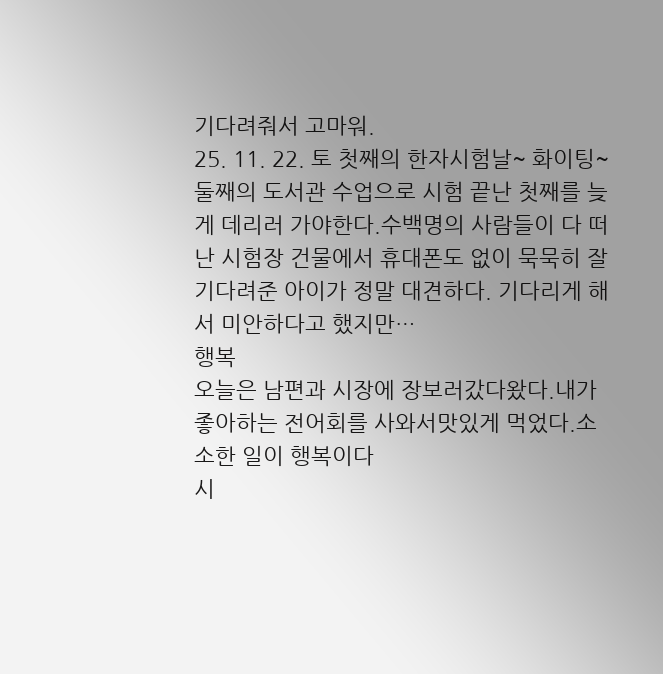기다려줘서 고마워.
25. 11. 22. 토 첫째의 한자시험날~ 화이팅~ 둘째의 도서관 수업으로 시험 끝난 첫째를 늦게 데리러 가야한다.수백명의 사람들이 다 떠난 시험장 건물에서 휴대폰도 없이 묵묵히 잘 기다려준 아이가 정말 대견하다. 기다리게 해서 미안하다고 했지만…
행복
오늘은 남편과 시장에 장보러갔다왔다.내가 좋아하는 전어회를 사와서맛있게 먹었다.소소한 일이 행복이다
시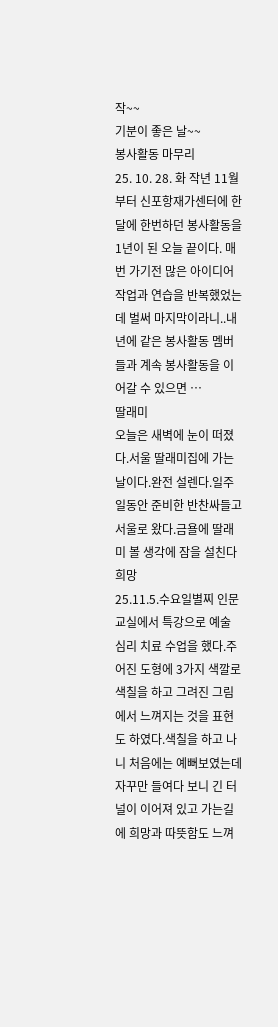작~~
기분이 좋은 날~~
봉사활동 마무리
25. 10. 28. 화 작년 11월부터 신포항재가센터에 한달에 한번하던 봉사활동을 1년이 된 오늘 끝이다. 매번 가기전 많은 아이디어 작업과 연습을 반복했었는데 벌써 마지막이라니..내년에 같은 봉사활동 멤버들과 계속 봉사활동을 이어갈 수 있으면 …
딸래미
오늘은 새벽에 눈이 떠졌다.서울 딸래미집에 가는 날이다.완전 설렌다.일주일동안 준비한 반찬싸들고서울로 왔다.금욜에 딸래미 볼 생각에 잠을 설친다
희망
25.11.5.수요일별찌 인문교실에서 특강으로 예술 심리 치료 수업을 했다.주어진 도형에 3가지 색깔로 색칠을 하고 그려진 그림에서 느껴지는 것을 표현도 하였다.색칠을 하고 나니 처음에는 예뻐보였는데 자꾸만 들여다 보니 긴 터널이 이어져 있고 가는길에 희망과 따뜻함도 느껴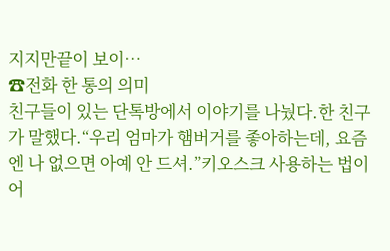지지만끝이 보이…
☎전화 한 통의 의미
친구들이 있는 단톡방에서 이야기를 나눴다.한 친구가 말했다.“우리 엄마가 햄버거를 좋아하는데, 요즘엔 나 없으면 아예 안 드셔.”키오스크 사용하는 법이 어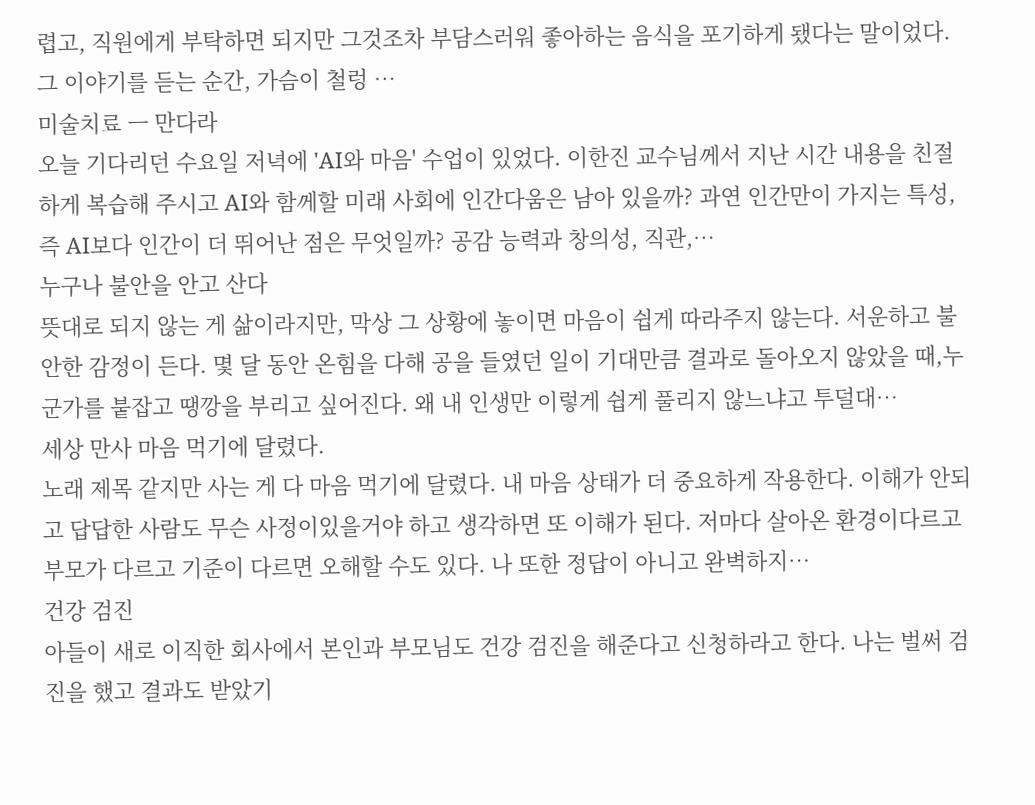렵고, 직원에게 부탁하면 되지만 그것조차 부담스러워 좋아하는 음식을 포기하게 됐다는 말이었다. 그 이야기를 듣는 순간, 가슴이 철렁 …
미술치료 ㅡ 만다라
오늘 기다리던 수요일 저녁에 'AI와 마음' 수업이 있었다. 이한진 교수님께서 지난 시간 내용을 친절하게 복습해 주시고 AI와 함께할 미래 사회에 인간다움은 남아 있을까? 과연 인간만이 가지는 특성, 즉 AI보다 인간이 더 뛰어난 점은 무엇일까? 공감 능력과 창의성, 직관,…
누구나 불안을 안고 산다
뜻대로 되지 않는 게 삶이라지만, 막상 그 상황에 놓이면 마음이 쉽게 따라주지 않는다. 서운하고 불안한 감정이 든다. 몇 달 동안 온힘을 다해 공을 들였던 일이 기대만큼 결과로 돌아오지 않았을 때,누군가를 붙잡고 땡깡을 부리고 싶어진다. 왜 내 인생만 이렇게 쉽게 풀리지 않느냐고 투덜대…
세상 만사 마음 먹기에 달렸다.
노래 제목 같지만 사는 게 다 마음 먹기에 달렸다. 내 마음 상태가 더 중요하게 작용한다. 이해가 안되고 답답한 사람도 무슨 사정이있을거야 하고 생각하면 또 이해가 된다. 저마다 살아온 환경이다르고 부모가 다르고 기준이 다르면 오해할 수도 있다. 나 또한 정답이 아니고 완벽하지…
건강 검진
아들이 새로 이직한 회사에서 본인과 부모님도 건강 검진을 해준다고 신청하라고 한다. 나는 벌써 검진을 했고 결과도 받았기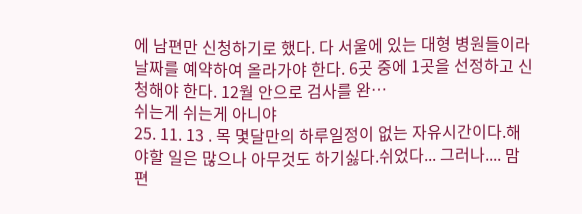에 남편만 신청하기로 했다. 다 서울에 있는 대형 병원들이라 날짜를 예약하여 올라가야 한다. 6곳 중에 1곳을 선정하고 신청해야 한다. 12월 안으로 검사를 완…
쉬는게 쉬는게 아니야
25. 11. 13 . 목 몇달만의 하루일정이 없는 자유시간이다.해야할 일은 많으나 아무것도 하기싫다.쉬었다... 그러나.... 맘편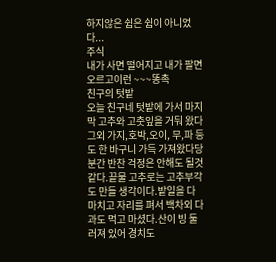하지않은 쉼은 쉼이 아니었다...
주식
내가 사면 떨어지고 내가 팔면 오르고이런 ~~~똥촉
친구의 텃밭
오늘 친구네 텃밭에 가서 마지막 고추와 고춧잎을 거둬 왔다그외 가지,호박,오이, 무,파 등도 한 바구니 가득 가져왔다당분간 반찬 걱정은 안해도 될것 같다.끝물 고추로는 고추부각도 만들 생각이다.밭일을 다 마치고 자리를 펴서 백차외 다과도 먹고 마셨다.산이 빙 둘러져 있어 경치도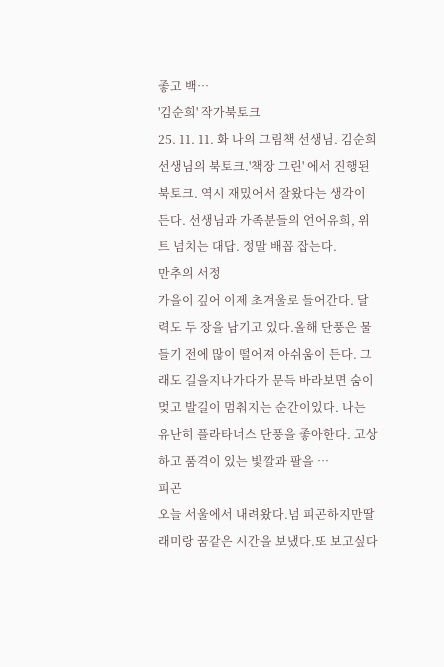좋고 백…
'김순희' 작가북토크
25. 11. 11. 화 나의 그림책 선생님. 김순희 선생님의 북토크.'책장 그린' 에서 진행된 북토크. 역시 재밌어서 잘왔다는 생각이 든다. 선생님과 가족분들의 언어유희, 위트 넘치는 대답. 정말 배꼽 잡는다.
만추의 서정
가을이 깊어 이제 초겨울로 들어간다. 달력도 두 장을 남기고 있다.올해 단풍은 물들기 전에 많이 떨어져 아쉬움이 든다. 그래도 길을지나가다가 문득 바라보면 숨이 멎고 발길이 멈춰지는 순간이있다. 나는 유난히 플라타너스 단풍을 좋아한다. 고상하고 품격이 있는 빛깔과 팔을 …
피곤
오늘 서울에서 내려왔다.넘 피곤하지만딸래미랑 꿈같은 시간을 보냈다.또 보고싶다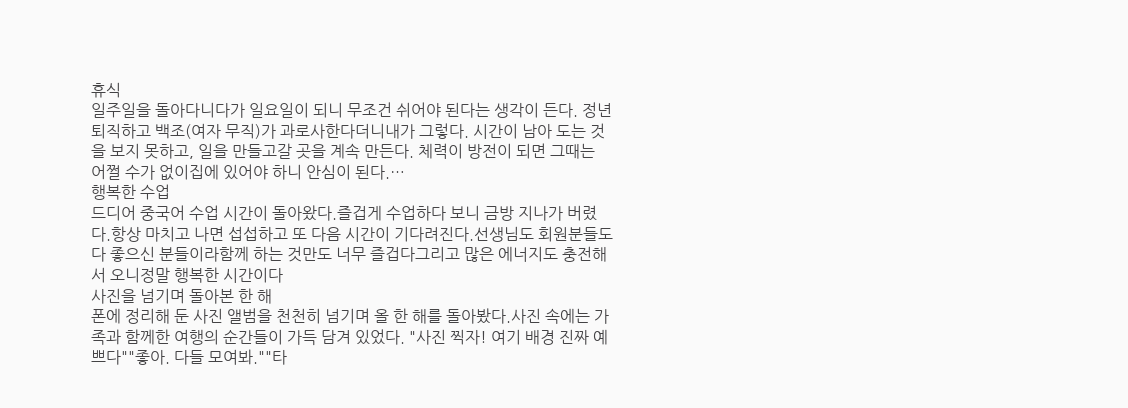휴식
일주일을 돌아다니다가 일요일이 되니 무조건 쉬어야 된다는 생각이 든다. 정년퇴직하고 백조(여자 무직)가 과로사한다더니내가 그렇다. 시간이 남아 도는 것을 보지 못하고, 일을 만들고갈 곳을 계속 만든다. 체력이 방전이 되면 그때는 어쩔 수가 없이집에 있어야 하니 안심이 된다.…
행복한 수업
드디어 중국어 수업 시간이 돌아왔다.즐겁게 수업하다 보니 금방 지나가 버렸다.항상 마치고 나면 섭섭하고 또 다음 시간이 기다려진다.선생님도 회원분들도 다 좋으신 분들이라함께 하는 것만도 너무 즐겁다그리고 많은 에너지도 충전해서 오니정말 행복한 시간이다
사진을 넘기며 돌아본 한 해
폰에 정리해 둔 사진 앨범을 천천히 넘기며 올 한 해를 돌아봤다.사진 속에는 가족과 함께한 여행의 순간들이 가득 담겨 있었다. "사진 찍자! 여기 배경 진짜 예쁘다""좋아. 다들 모여봐.""타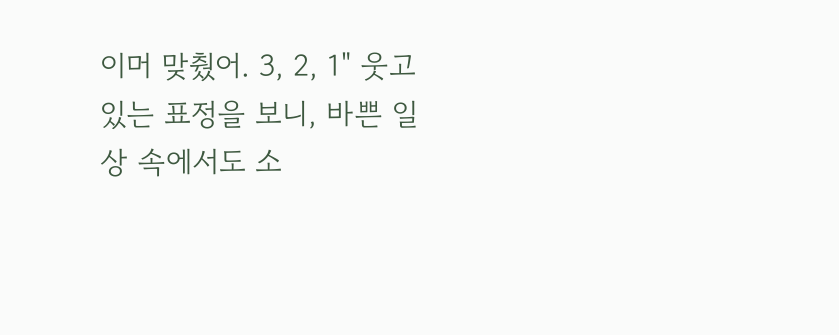이머 맞췄어. 3, 2, 1" 웃고 있는 표정을 보니, 바쁜 일상 속에서도 소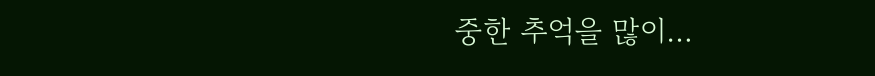중한 추억을 많이…